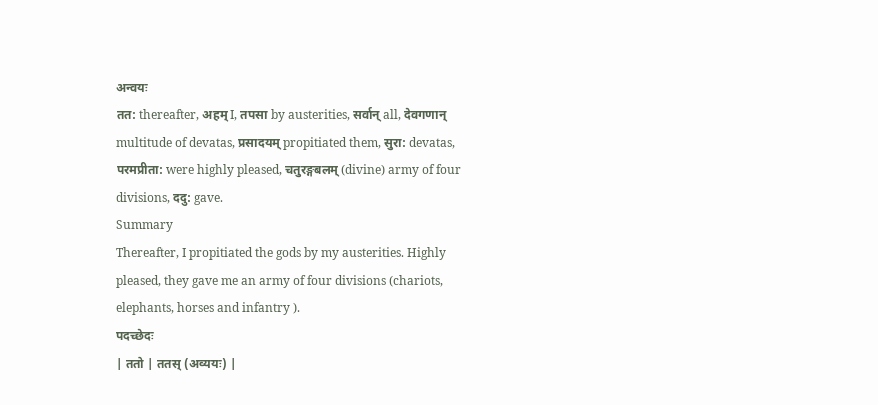अन्वयः
तत: thereafter, अहम् I, तपसा by austerities, सर्वान् all, देवगणान् multitude of devatas, प्रसादयम् propitiated them, सुरा: devatas, परमप्रीता: were highly pleased, चतुरङ्गबलम् (divine) army of four divisions, ददु: gave.
Summary
Thereafter, I propitiated the gods by my austerities. Highly pleased, they gave me an army of four divisions (chariots, elephants, horses and infantry ).
पदच्छेदः
| ततो | ततस् (अव्ययः) |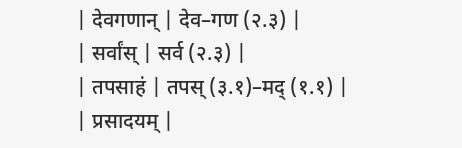| देवगणान् | देव–गण (२.३) |
| सर्वांस् | सर्व (२.३) |
| तपसाहं | तपस् (३.१)–मद् (१.१) |
| प्रसादयम् |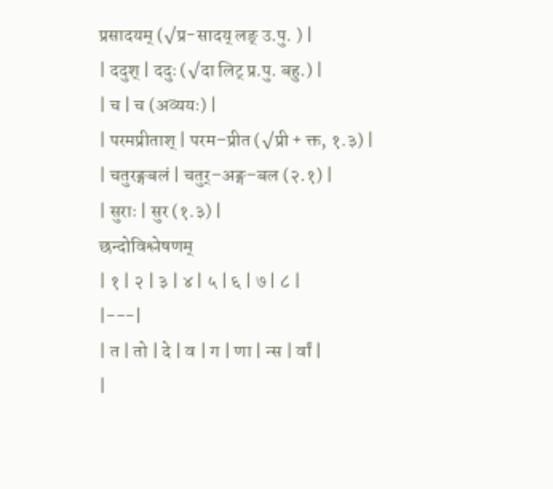प्रसादयम् (√प्र-सादय् लङ् उ.पु. ) |
| ददुश् | ददुः (√दा लिट् प्र.पु. बहु.) |
| च | च (अव्ययः) |
| परमप्रीताश् | परम–प्रीत (√प्री + क्त, १.३) |
| चतुरङ्गबलं | चतुर्–अङ्ग–बल (२.१) |
| सुराः | सुर (१.३) |
छन्दोविश्लेषणम्
| १ | २ | ३ | ४ | ५ | ६ | ७ | ८ |
|---|
| त | तो | दे | व | ग | णा | न्स | र्वां |
|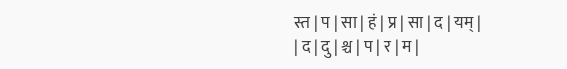स्त | प | सा | हं | प्र | सा | द | यम् |
| द | दु | श्च | प | र | म |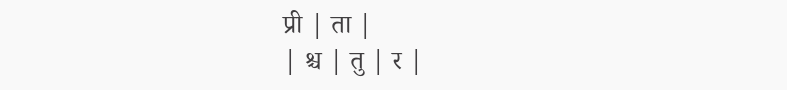प्री | ता |
| श्च | तु | र |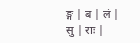ङ्ग | ब | लं | सु | राः |